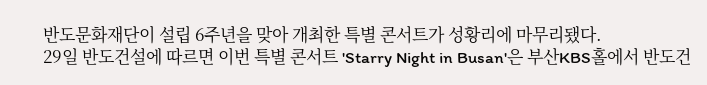반도문화재단이 설립 6주년을 맞아 개최한 특별 콘서트가 성황리에 마무리됐다.
29일 반도건설에 따르면 이번 특별 콘서트 'Starry Night in Busan'은 부산KBS홀에서 반도건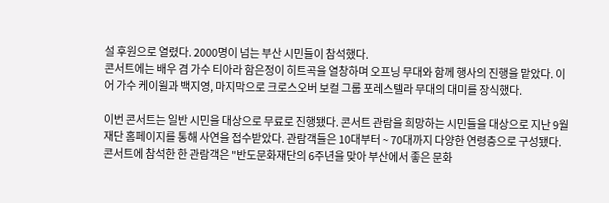설 후원으로 열렸다. 2000명이 넘는 부산 시민들이 참석했다.
콘서트에는 배우 겸 가수 티아라 함은정이 히트곡을 열창하며 오프닝 무대와 함께 행사의 진행을 맡았다. 이어 가수 케이윌과 백지영, 마지막으로 크로스오버 보컬 그룹 포레스텔라 무대의 대미를 장식했다.

이번 콘서트는 일반 시민을 대상으로 무료로 진행됐다. 콘서트 관람을 희망하는 시민들을 대상으로 지난 9월 재단 홈페이지를 통해 사연을 접수받았다. 관람객들은 10대부터 ~ 70대까지 다양한 연령층으로 구성됐다.
콘서트에 참석한 한 관람객은 "반도문화재단의 6주년을 맞아 부산에서 좋은 문화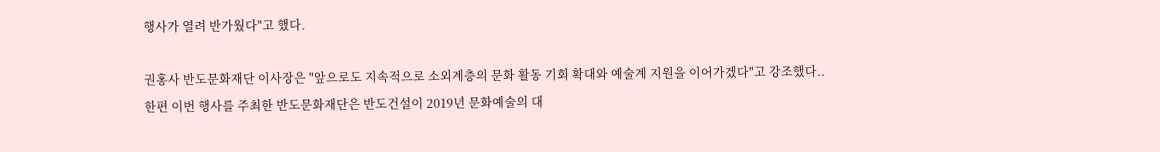행사가 열려 반가웠다"고 했다.

권홍사 반도문화재단 이사장은 "앞으로도 지속적으로 소외계층의 문화 활동 기회 확대와 예술계 지원을 이어가겠다"고 강조했다..
한편 이번 행사를 주최한 반도문화재단은 반도건설이 2019년 문화예술의 대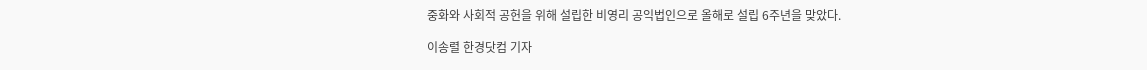중화와 사회적 공헌을 위해 설립한 비영리 공익법인으로 올해로 설립 6주년을 맞았다.

이송렬 한경닷컴 기자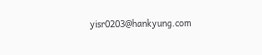yisr0203@hankyung.com